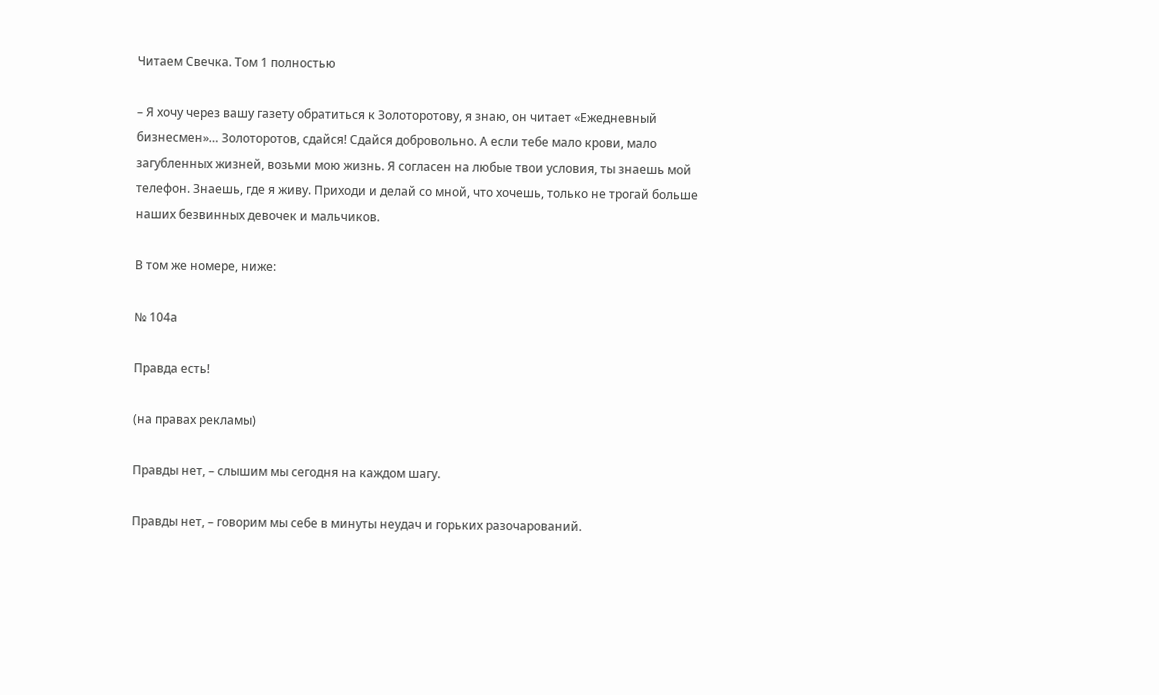Читаем Свечка. Том 1 полностью

– Я хочу через вашу газету обратиться к Золоторотову, я знаю, он читает «Ежедневный бизнесмен»… Золоторотов, сдайся! Сдайся добровольно. А если тебе мало крови, мало загубленных жизней, возьми мою жизнь. Я согласен на любые твои условия, ты знаешь мой телефон. Знаешь, где я живу. Приходи и делай со мной, что хочешь, только не трогай больше наших безвинных девочек и мальчиков.

В том же номере, ниже:

№ 104а

Правда есть!

(на правах рекламы)

Правды нет, – слышим мы сегодня на каждом шагу.

Правды нет, – говорим мы себе в минуты неудач и горьких разочарований.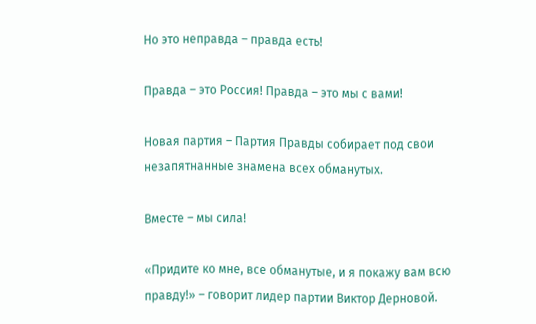Но это неправда – правда есть!

Правда – это Россия! Правда – это мы с вами!

Новая партия – Партия Правды собирает под свои незапятнанные знамена всех обманутых.

Вместе – мы сила!

«Придите ко мне, все обманутые, и я покажу вам всю правду!» – говорит лидер партии Виктор Дерновой.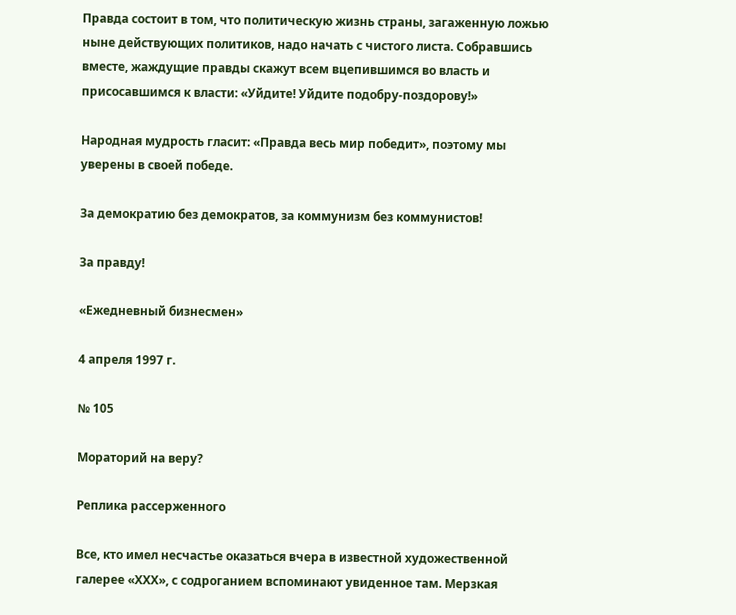Правда состоит в том, что политическую жизнь страны, загаженную ложью ныне действующих политиков, надо начать с чистого листа. Собравшись вместе, жаждущие правды скажут всем вцепившимся во власть и присосавшимся к власти: «Уйдите! Уйдите подобру-поздорову!»

Народная мудрость гласит: «Правда весь мир победит», поэтому мы уверены в своей победе.

За демократию без демократов, за коммунизм без коммунистов!

За правду!

«Ежедневный бизнесмен»

4 апреля 1997 г.

№ 105

Мораторий на веру?

Реплика рассерженного

Все, кто имел несчастье оказаться вчера в известной художественной галерее «ХХХ», с содроганием вспоминают увиденное там. Мерзкая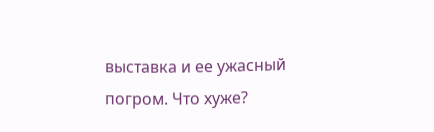выставка и ее ужасный погром. Что хуже?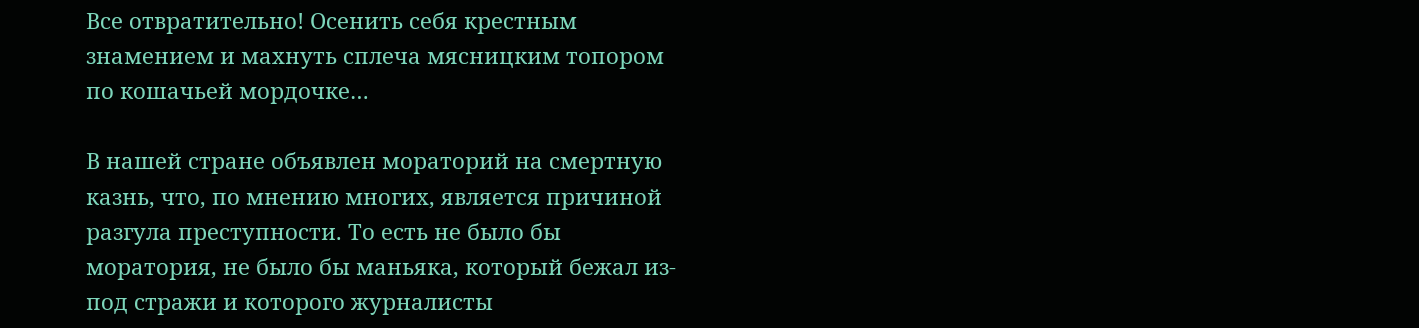Все отвратительно! Осенить себя крестным знамением и махнуть сплеча мясницким топором по кошачьей мордочке…

В нашей стране объявлен мораторий на смертную казнь, что, по мнению многих, является причиной разгула преступности. То есть не было бы моратория, не было бы маньяка, который бежал из-под стражи и которого журналисты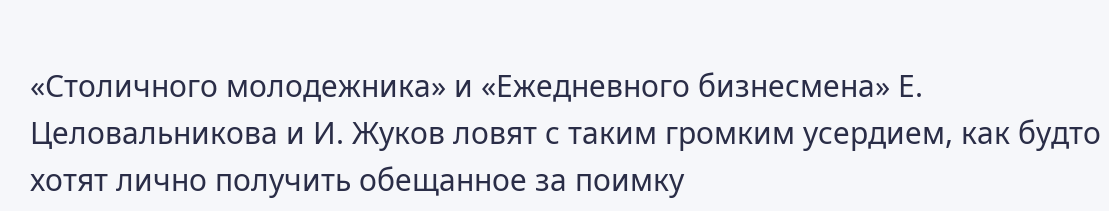«Столичного молодежника» и «Ежедневного бизнесмена» Е. Целовальникова и И. Жуков ловят с таким громким усердием, как будто хотят лично получить обещанное за поимку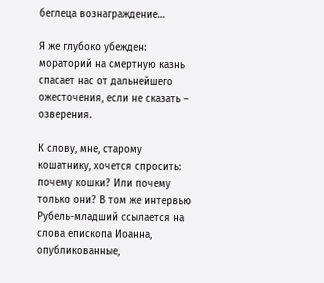беглеца вознаграждение…

Я же глубоко убежден: мораторий на смертную казнь спасает нас от дальнейшего ожесточения, если не сказать – озверения.

К слову, мне, старому кошатнику, хочется спросить: почему кошки? Или почему только они? В том же интервью Рубель-младший ссылается на слова епископа Иоанна, опубликованные,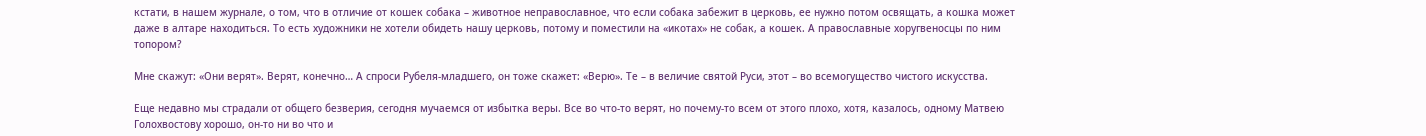кстати, в нашем журнале, о том, что в отличие от кошек собака – животное неправославное, что если собака забежит в церковь, ее нужно потом освящать, а кошка может даже в алтаре находиться. То есть художники не хотели обидеть нашу церковь, потому и поместили на «икотах» не собак, а кошек. А православные хоругвеносцы по ним топором?

Мне скажут: «Они верят». Верят, конечно… А спроси Рубеля-младшего, он тоже скажет: «Верю». Те – в величие святой Руси, этот – во всемогущество чистого искусства.

Еще недавно мы страдали от общего безверия, сегодня мучаемся от избытка веры. Все во что-то верят, но почему-то всем от этого плохо, хотя, казалось, одному Матвею Голохвостову хорошо, он-то ни во что и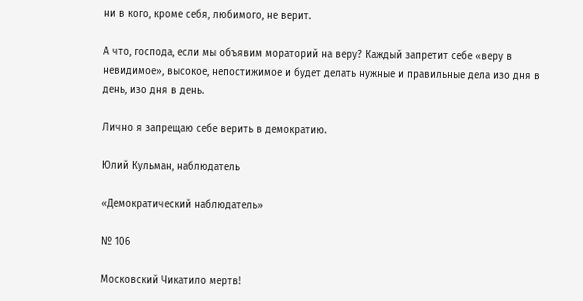ни в кого, кроме себя, любимого, не верит.

А что, господа, если мы объявим мораторий на веру? Каждый запретит себе «веру в невидимое», высокое, непостижимое и будет делать нужные и правильные дела изо дня в день, изо дня в день.

Лично я запрещаю себе верить в демократию.

Юлий Кульман, наблюдатель

«Демократический наблюдатель»

№ 106

Московский Чикатило мертв!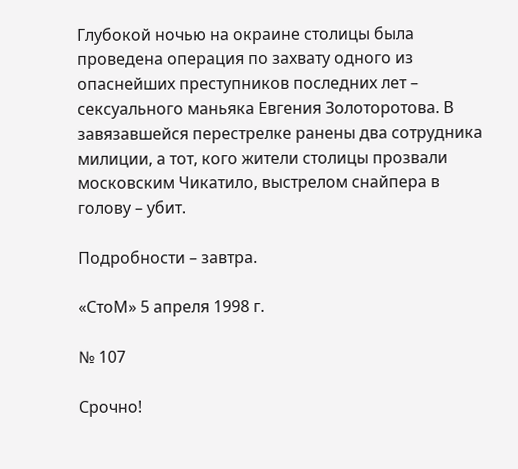Глубокой ночью на окраине столицы была проведена операция по захвату одного из опаснейших преступников последних лет – сексуального маньяка Евгения Золоторотова. В завязавшейся перестрелке ранены два сотрудника милиции, а тот, кого жители столицы прозвали московским Чикатило, выстрелом снайпера в голову – убит.

Подробности – завтра.

«СтоМ» 5 апреля 1998 г.

№ 107

Срочно!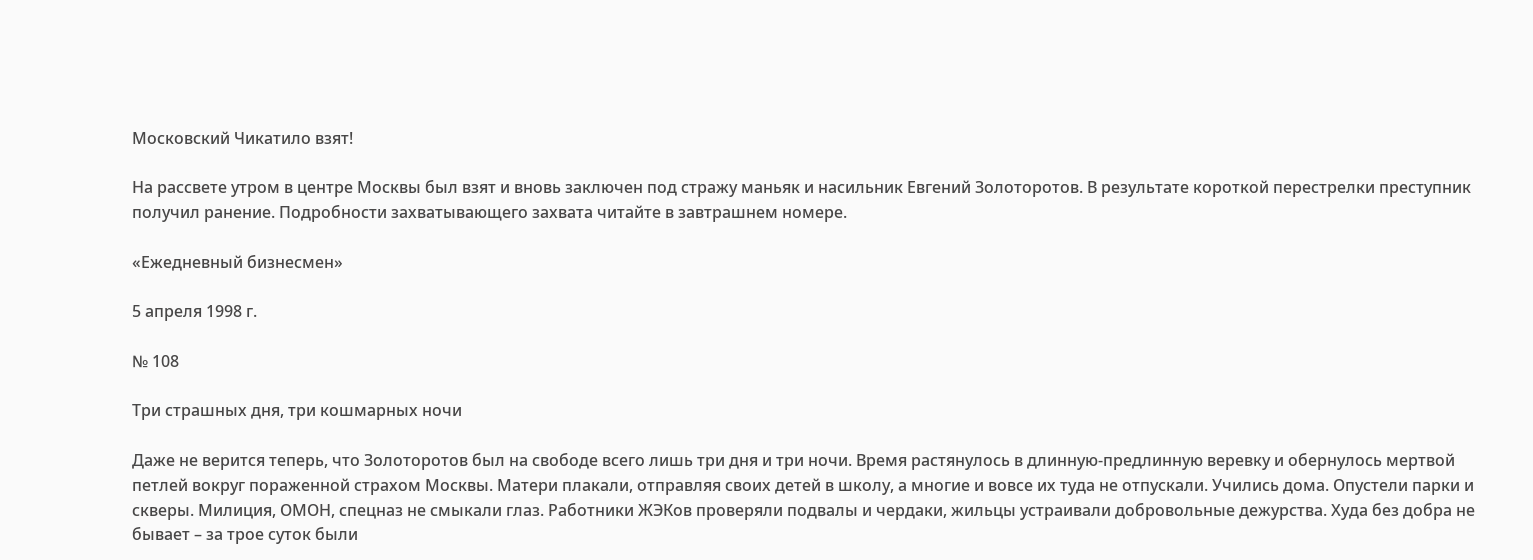Московский Чикатило взят!

На рассвете утром в центре Москвы был взят и вновь заключен под стражу маньяк и насильник Евгений Золоторотов. В результате короткой перестрелки преступник получил ранение. Подробности захватывающего захвата читайте в завтрашнем номере.

«Ежедневный бизнесмен»

5 апреля 1998 г.

№ 108

Три страшных дня, три кошмарных ночи

Даже не верится теперь, что Золоторотов был на свободе всего лишь три дня и три ночи. Время растянулось в длинную-предлинную веревку и обернулось мертвой петлей вокруг пораженной страхом Москвы. Матери плакали, отправляя своих детей в школу, а многие и вовсе их туда не отпускали. Учились дома. Опустели парки и скверы. Милиция, ОМОН, спецназ не смыкали глаз. Работники ЖЭКов проверяли подвалы и чердаки, жильцы устраивали добровольные дежурства. Худа без добра не бывает – за трое суток были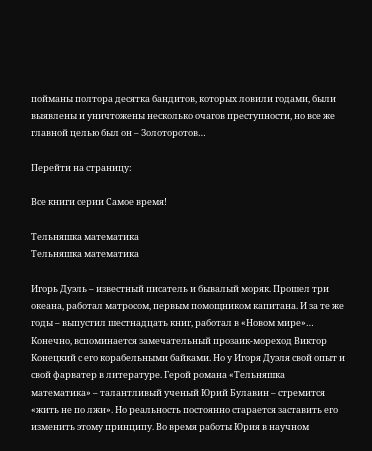пойманы полтора десятка бандитов, которых ловили годами, были выявлены и уничтожены несколько очагов преступности, но все же главной целью был он – Золоторотов…

Перейти на страницу:

Все книги серии Самое время!

Тельняшка математика
Тельняшка математика

Игорь Дуэль – известный писатель и бывалый моряк. Прошел три океана, работал матросом, первым помощником капитана. И за те же годы – выпустил шестнадцать книг, работал в «Новом мире»… Конечно, вспоминается замечательный прозаик-мореход Виктор Конецкий с его корабельными байками. Но у Игоря Дуэля свой опыт и свой фарватер в литературе. Герой романа «Тельняшка математика» – талантливый ученый Юрий Булавин – стремится «жить не по лжи». Но реальность постоянно старается заставить его изменить этому принципу. Во время работы Юрия в научном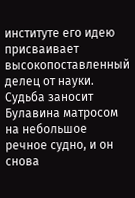институте его идею присваивает высокопоставленный делец от науки. Судьба заносит Булавина матросом на небольшое речное судно, и он снова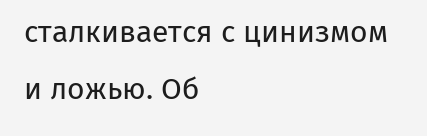сталкивается с цинизмом и ложью. Об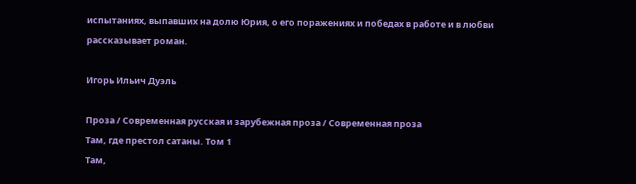испытаниях, выпавших на долю Юрия, о его поражениях и победах в работе и в любви рассказывает роман.

Игорь Ильич Дуэль

Проза / Современная русская и зарубежная проза / Современная проза
Там, где престол сатаны. Том 1
Там,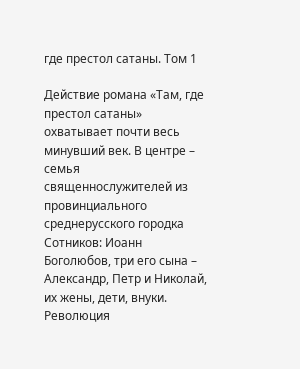где престол сатаны. Том 1

Действие романа «Там, где престол сатаны» охватывает почти весь минувший век. В центре – семья священнослужителей из провинциального среднерусского городка Сотников: Иоанн Боголюбов, три его сына – Александр, Петр и Николай, их жены, дети, внуки. Революция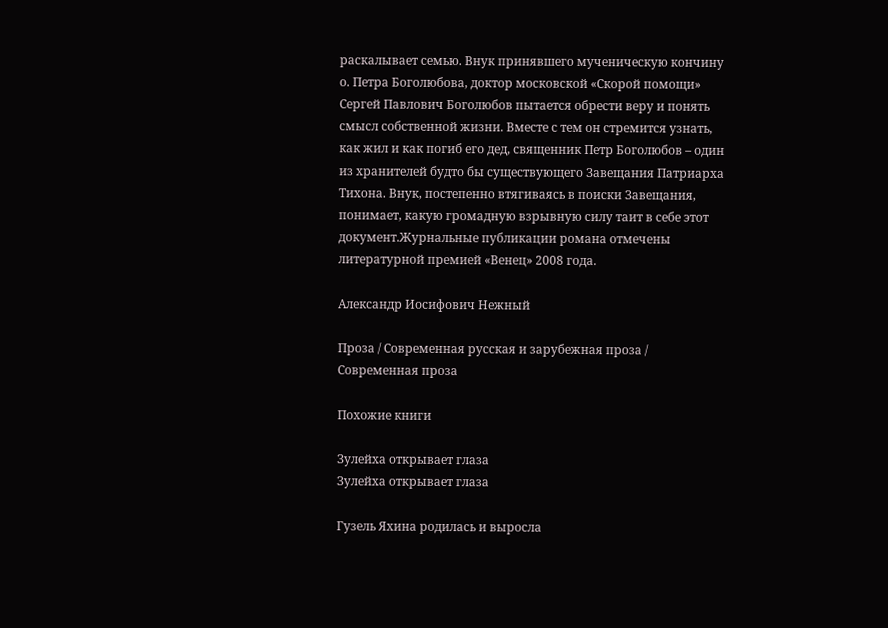раскалывает семью. Внук принявшего мученическую кончину о. Петра Боголюбова, доктор московской «Скорой помощи» Сергей Павлович Боголюбов пытается обрести веру и понять смысл собственной жизни. Вместе с тем он стремится узнать, как жил и как погиб его дед, священник Петр Боголюбов – один из хранителей будто бы существующего Завещания Патриарха Тихона. Внук, постепенно втягиваясь в поиски Завещания, понимает, какую громадную взрывную силу таит в себе этот документ.Журнальные публикации романа отмечены литературной премией «Венец» 2008 года.

Александр Иосифович Нежный

Проза / Современная русская и зарубежная проза / Современная проза

Похожие книги

Зулейха открывает глаза
Зулейха открывает глаза

Гузель Яхина родилась и выросла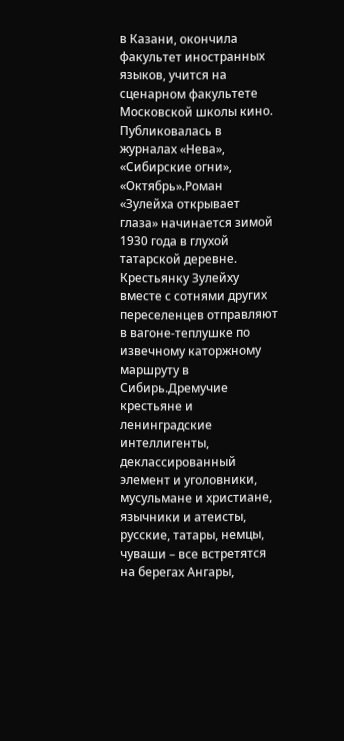в Казани, окончила факультет иностранных языков, учится на сценарном факультете Московской школы кино. Публиковалась в журналах «Нева», «Сибирские огни», «Октябрь».Роман «Зулейха открывает глаза» начинается зимой 1930 года в глухой татарской деревне. Крестьянку Зулейху вместе с сотнями других переселенцев отправляют в вагоне-теплушке по извечному каторжному маршруту в Сибирь.Дремучие крестьяне и ленинградские интеллигенты, деклассированный элемент и уголовники, мусульмане и христиане, язычники и атеисты, русские, татары, немцы, чуваши – все встретятся на берегах Ангары,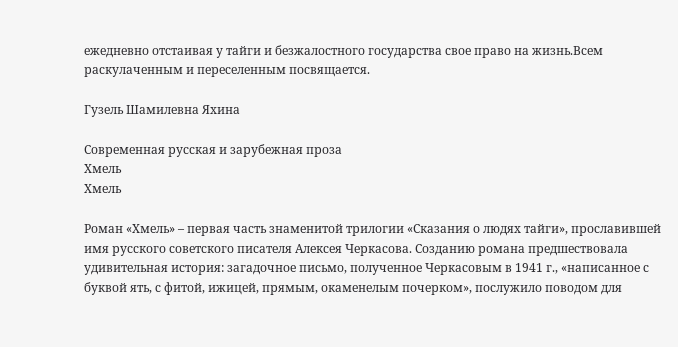ежедневно отстаивая у тайги и безжалостного государства свое право на жизнь.Всем раскулаченным и переселенным посвящается.

Гузель Шамилевна Яхина

Современная русская и зарубежная проза
Хмель
Хмель

Роман «Хмель» – первая часть знаменитой трилогии «Сказания о людях тайги», прославившей имя русского советского писателя Алексея Черкасова. Созданию романа предшествовала удивительная история: загадочное письмо, полученное Черкасовым в 1941 г., «написанное с буквой ять, с фитой, ижицей, прямым, окаменелым почерком», послужило поводом для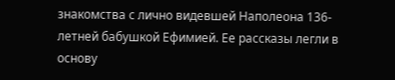знакомства с лично видевшей Наполеона 136-летней бабушкой Ефимией. Ее рассказы легли в основу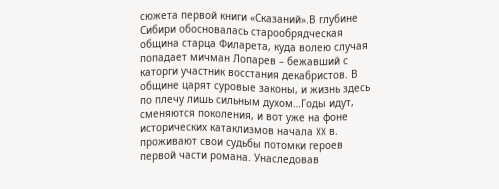сюжета первой книги «Сказаний».В глубине Сибири обосновалась старообрядческая община старца Филарета, куда волею случая попадает мичман Лопарев – бежавший с каторги участник восстания декабристов. В общине царят суровые законы, и жизнь здесь по плечу лишь сильным духом…Годы идут, сменяются поколения, и вот уже на фоне исторических катаклизмов начала XX в. проживают свои судьбы потомки героев первой части романа. Унаследовав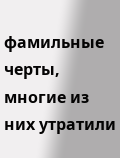фамильные черты, многие из них утратили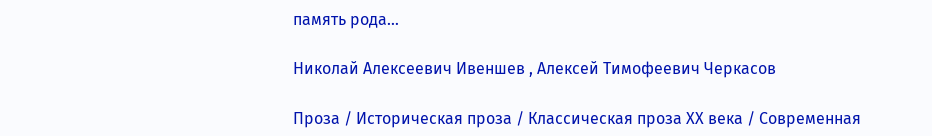память рода…

Николай Алексеевич Ивеншев , Алексей Тимофеевич Черкасов

Проза / Историческая проза / Классическая проза ХX века / Современная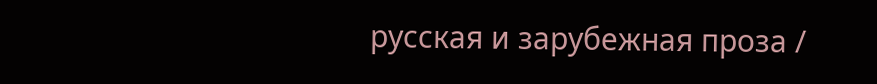русская и зарубежная проза /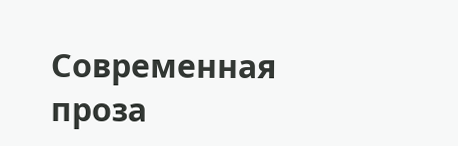Современная проза